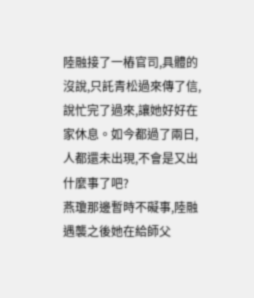陸融接了一樁官司,具體的沒說,只託青松過來傳了信,說忙完了過來,讓她好好在家休息。如今都過了兩日,人都還未出現,不會是又出什麼事了吧?
燕瓊那邊暫時不礙事,陸融遇襲之後她在給師父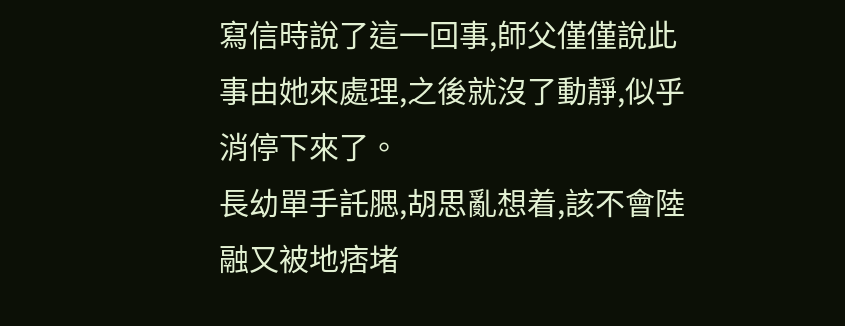寫信時說了這一回事,師父僅僅說此事由她來處理,之後就沒了動靜,似乎消停下來了。
長幼單手託腮,胡思亂想着,該不會陸融又被地痞堵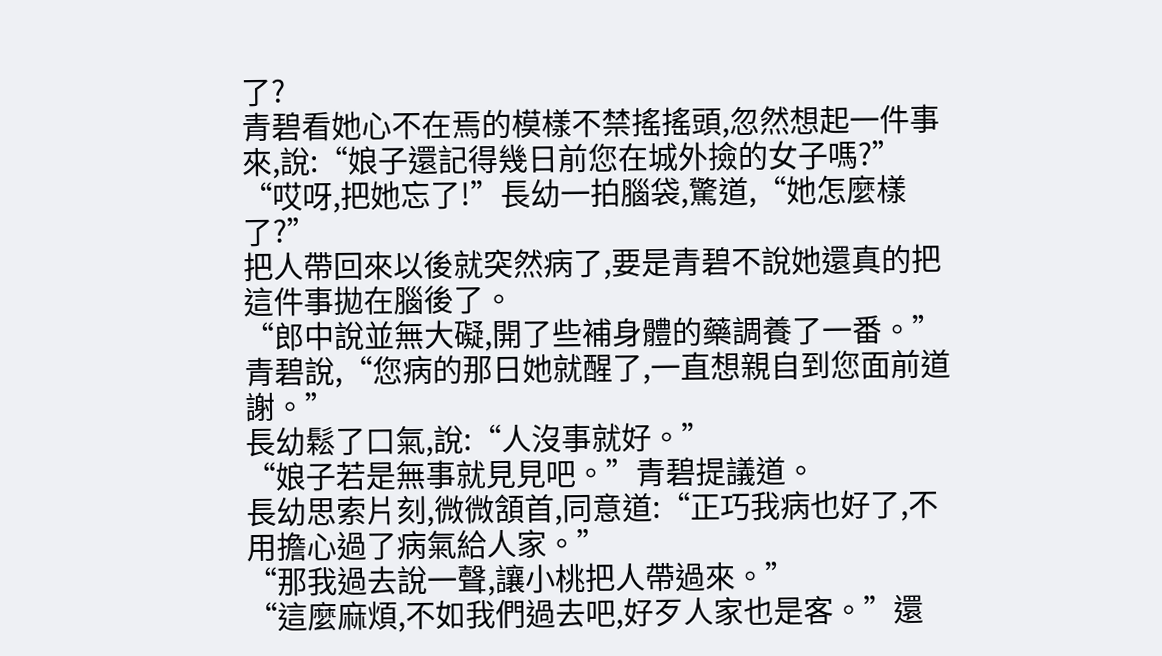了?
青碧看她心不在焉的模樣不禁搖搖頭,忽然想起一件事來,說:“娘子還記得幾日前您在城外撿的女子嗎?”
“哎呀,把她忘了!”長幼一拍腦袋,驚道,“她怎麼樣了?”
把人帶回來以後就突然病了,要是青碧不說她還真的把這件事拋在腦後了。
“郎中說並無大礙,開了些補身體的藥調養了一番。”青碧說,“您病的那日她就醒了,一直想親自到您面前道謝。”
長幼鬆了口氣,說:“人沒事就好。”
“娘子若是無事就見見吧。”青碧提議道。
長幼思索片刻,微微頷首,同意道:“正巧我病也好了,不用擔心過了病氣給人家。”
“那我過去說一聲,讓小桃把人帶過來。”
“這麼麻煩,不如我們過去吧,好歹人家也是客。”還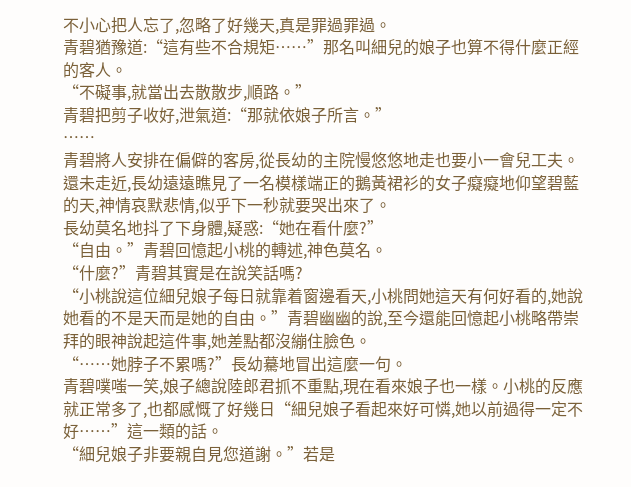不小心把人忘了,忽略了好幾天,真是罪過罪過。
青碧猶豫道:“這有些不合規矩……”那名叫細兒的娘子也算不得什麼正經的客人。
“不礙事,就當出去散散步,順路。”
青碧把剪子收好,泄氣道:“那就依娘子所言。”
……
青碧將人安排在偏僻的客房,從長幼的主院慢悠悠地走也要小一會兒工夫。還未走近,長幼遠遠瞧見了一名模樣端正的鵝黃裙衫的女子癡癡地仰望碧藍的天,神情哀默悲情,似乎下一秒就要哭出來了。
長幼莫名地抖了下身體,疑惑:“她在看什麼?”
“自由。”青碧回憶起小桃的轉述,神色莫名。
“什麼?”青碧其實是在說笑話嗎?
“小桃說這位細兒娘子每日就靠着窗邊看天,小桃問她這天有何好看的,她說她看的不是天而是她的自由。”青碧幽幽的說,至今還能回憶起小桃略帶崇拜的眼神說起這件事,她差點都沒繃住臉色。
“……她脖子不累嗎?”長幼驀地冒出這麼一句。
青碧噗嗤一笑,娘子總說陸郎君抓不重點,現在看來娘子也一樣。小桃的反應就正常多了,也都感慨了好幾日“細兒娘子看起來好可憐,她以前過得一定不好……”這一類的話。
“細兒娘子非要親自見您道謝。”若是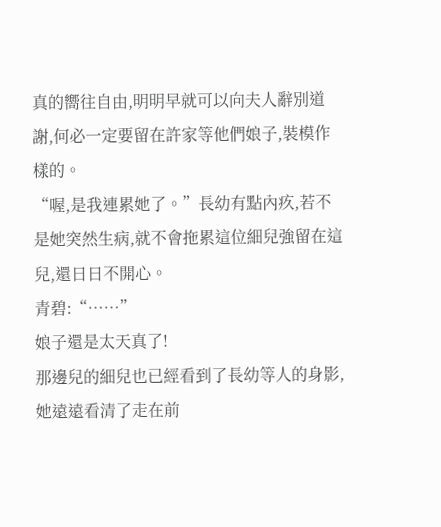真的嚮往自由,明明早就可以向夫人辭別道謝,何必一定要留在許家等他們娘子,裝模作樣的。
“喔,是我連累她了。”長幼有點內疚,若不是她突然生病,就不會拖累這位細兒強留在這兒,還日日不開心。
青碧:“……”
娘子還是太天真了!
那邊兒的細兒也已經看到了長幼等人的身影,她遠遠看清了走在前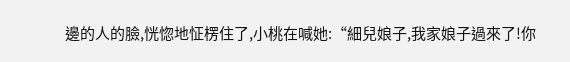邊的人的臉,恍惚地怔楞住了,小桃在喊她:“細兒娘子,我家娘子過來了!你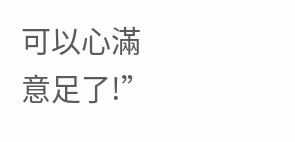可以心滿意足了!”